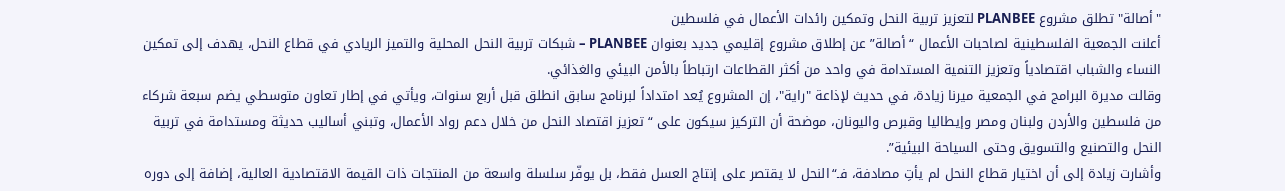"أصالة" تطلق مشروع PLANBEE لتعزيز تربية النحل وتمكين رائدات الأعمال في فلسطين
أعلنت الجمعية الفلسطينية لصاحبات الأعمال “أصالة” عن إطلاق مشروع إقليمي جديد بعنوان PLANBEE – شبكات تربية النحل المحلية والتميز الريادي في قطاع النحل، يهدف إلى تمكين النساء والشباب اقتصادياً وتعزيز التنمية المستدامة في واحد من أكثر القطاعات ارتباطاً بالأمن البيئي والغذائي.
وقالت مديرة البرامج في الجمعية ميرنا زيادة، في حديث لإذاعة "راية"، إن المشروع يُعد امتداداً لبرنامج سابق انطلق قبل أربع سنوات، ويأتي في إطار تعاون متوسطي يضم سبعة شركاء من فلسطين والأردن ولبنان ومصر وإيطاليا وقبرص واليونان، موضحة أن التركيز سيكون على “تعزيز اقتصاد النحل من خلال دعم رواد الأعمال، وتبني أساليب حديثة ومستدامة في تربية النحل والتصنيع والتسويق وحتى السياحة البيئية”.
وأشارت زيادة إلى أن اختيار قطاع النحل لم يأتِ مصادفة، فـ“النحل لا يقتصر على إنتاج العسل فقط، بل يوفّر سلسلة واسعة من المنتجات ذات القيمة الاقتصادية العالية، إضافة إلى دوره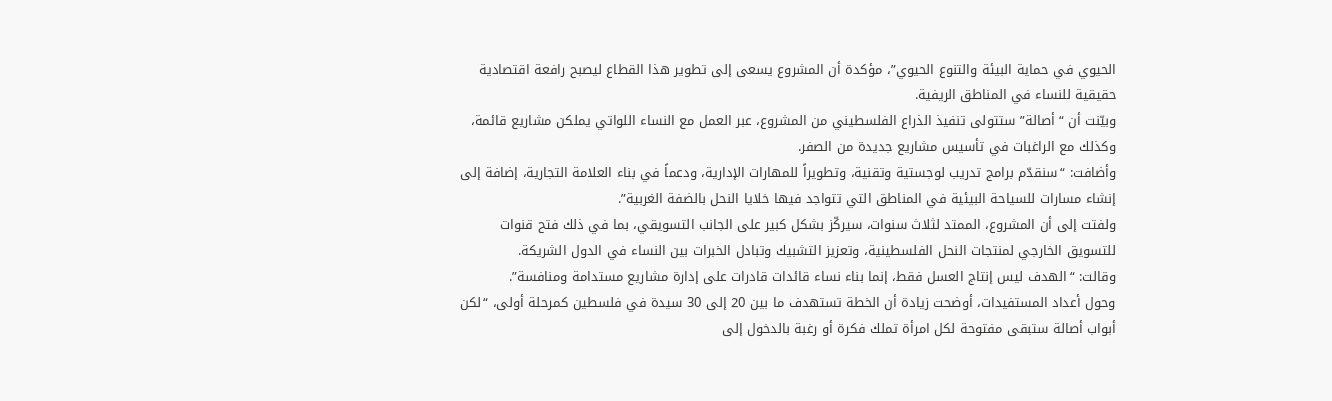الحيوي في حماية البيئة والتنوع الحيوي”، مؤكدة أن المشروع يسعى إلى تطوير هذا القطاع ليصبح رافعة اقتصادية حقيقية للنساء في المناطق الريفية.
وبيّنت أن “أصالة” ستتولى تنفيذ الذراع الفلسطيني من المشروع، عبر العمل مع النساء اللواتي يملكن مشاريع قائمة، وكذلك مع الراغبات في تأسيس مشاريع جديدة من الصفر.
وأضافت: “سنقدّم برامج تدريب لوجستية وتقنية، وتطويراً للمهارات الإدارية، ودعماً في بناء العلامة التجارية، إضافة إلى إنشاء مسارات للسياحة البيئية في المناطق التي تتواجد فيها خلايا النحل بالضفة الغربية”.
ولفتت إلى أن المشروع، الممتد لثلاث سنوات، سيركّز بشكل كبير على الجانب التسويقي، بما في ذلك فتح قنوات للتسويق الخارجي لمنتجات النحل الفلسطينية، وتعزيز التشبيك وتبادل الخبرات بين النساء في الدول الشريكة.
وقالت: “الهدف ليس إنتاج العسل فقط، إنما بناء نساء قائدات قادرات على إدارة مشاريع مستدامة ومنافسة”.
وحول أعداد المستفيدات، أوضحت زيادة أن الخطة تستهدف ما بين 20 إلى 30 سيدة في فلسطين كمرحلة أولى، “لكن أبواب أصالة ستبقى مفتوحة لكل امرأة تملك فكرة أو رغبة بالدخول إلى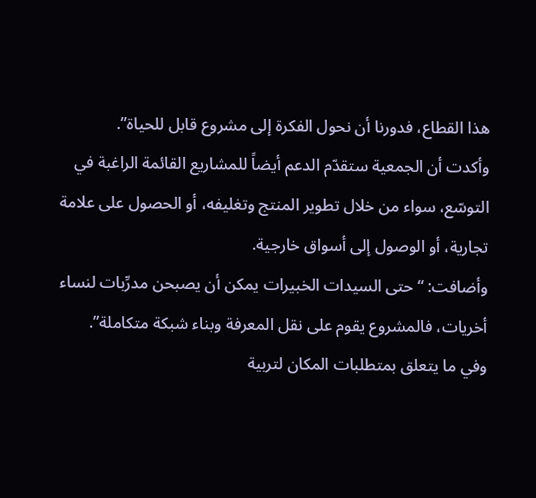هذا القطاع، فدورنا أن نحول الفكرة إلى مشروع قابل للحياة”.
وأكدت أن الجمعية ستقدّم الدعم أيضاً للمشاريع القائمة الراغبة في التوسّع، سواء من خلال تطوير المنتج وتغليفه، أو الحصول على علامة تجارية، أو الوصول إلى أسواق خارجية.
وأضافت: “حتى السيدات الخبيرات يمكن أن يصبحن مدرِّبات لنساء أخريات، فالمشروع يقوم على نقل المعرفة وبناء شبكة متكاملة”.
وفي ما يتعلق بمتطلبات المكان لتربية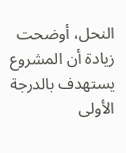النحل، أوضحت زيادة أن المشروع يستهدف بالدرجة الأولى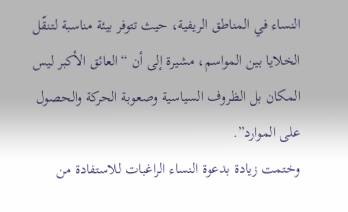النساء في المناطق الريفية، حيث تتوفر بيئة مناسبة لتنقّل الخلايا بين المواسم، مشيرة إلى أن “العائق الأكبر ليس المكان بل الظروف السياسية وصعوبة الحركة والحصول على الموارد”.
وختمت زيادة بدعوة النساء الراغبات للاستفادة من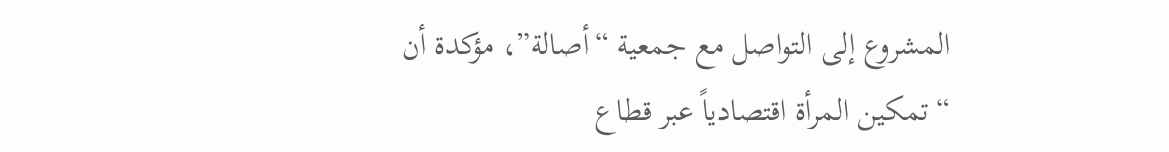المشروع إلى التواصل مع جمعية “أصالة”، مؤكدة أن “تمكين المرأة اقتصادياً عبر قطاع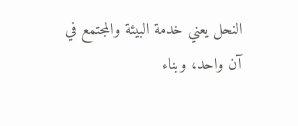النحل يعني خدمة البيئة والمجتمع في آن واحد، وبناء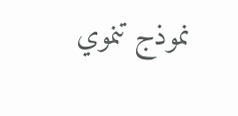نموذج تنموي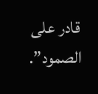قادر على الصمود”.